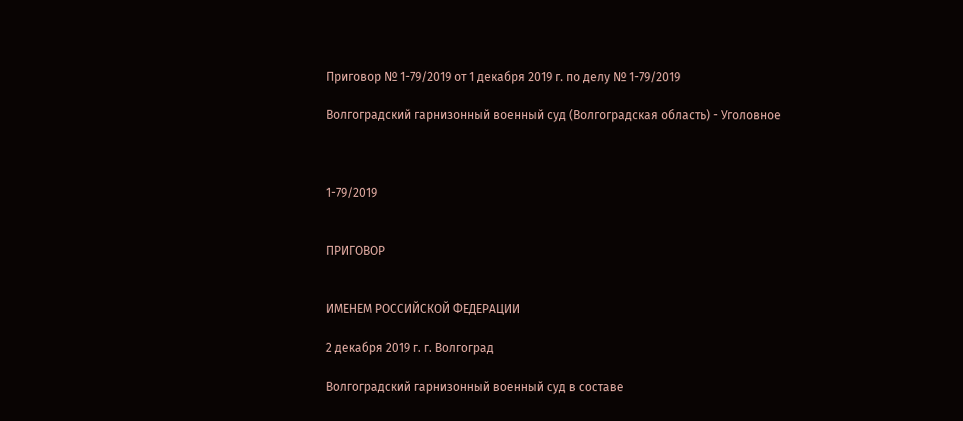Приговор № 1-79/2019 от 1 декабря 2019 г. по делу № 1-79/2019

Волгоградский гарнизонный военный суд (Волгоградская область) - Уголовное



1-79/2019


ПРИГОВОР


ИМЕНЕМ РОССИЙСКОЙ ФЕДЕРАЦИИ

2 декабря 2019 г. г. Волгоград

Волгоградский гарнизонный военный суд в составе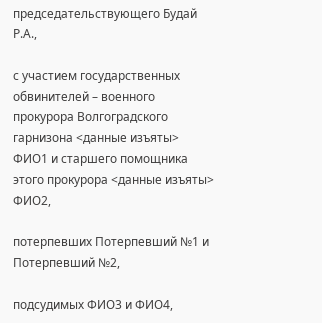председательствующего Будай Р.А.,

с участием государственных обвинителей – военного прокурора Волгоградского гарнизона <данные изъяты> ФИО1 и старшего помощника этого прокурора <данные изъяты> ФИО2,

потерпевших Потерпевший №1 и Потерпевший №2,

подсудимых ФИО3 и ФИО4,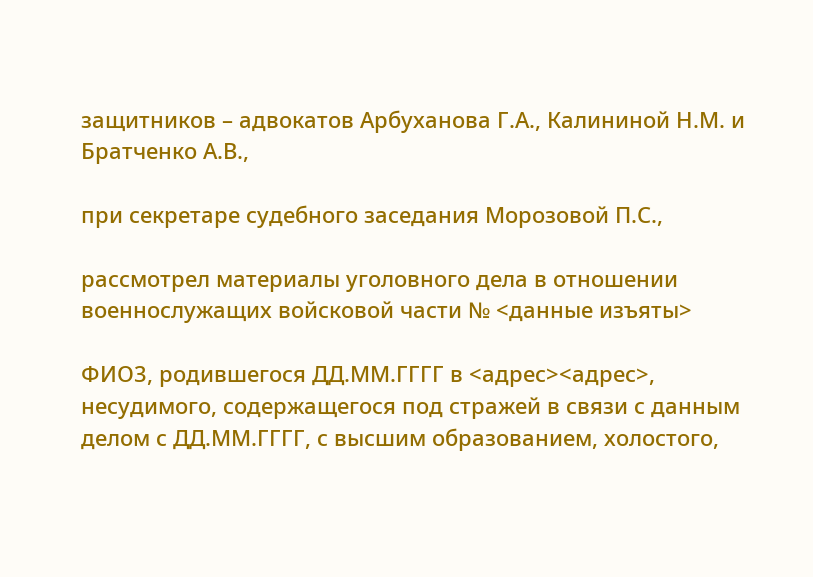защитников – адвокатов Арбуханова Г.А., Калининой Н.М. и Братченко А.В.,

при секретаре судебного заседания Морозовой П.С.,

рассмотрел материалы уголовного дела в отношении военнослужащих войсковой части № <данные изъяты>

ФИО3, родившегося ДД.ММ.ГГГГ в <адрес><адрес>, несудимого, содержащегося под стражей в связи с данным делом с ДД.ММ.ГГГГ, с высшим образованием, холостого,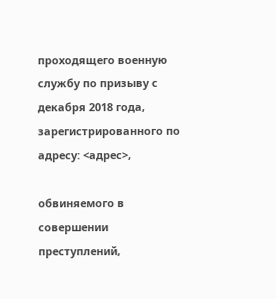проходящего военную службу по призыву с декабря 2018 года, зарегистрированного по адресу: <адрес>,

обвиняемого в совершении преступлений,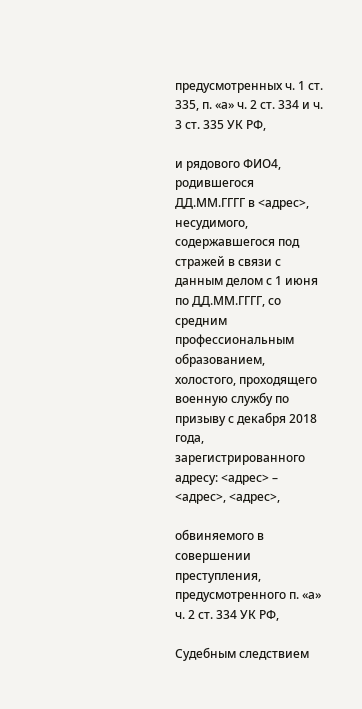предусмотренных ч. 1 ст. 335, п. «а» ч. 2 ст. 334 и ч. 3 ст. 335 УК РФ,

и рядового ФИО4, родившегося ДД.ММ.ГГГГ в <адрес>, несудимого, содержавшегося под стражей в связи с данным делом с 1 июня по ДД.ММ.ГГГГ, со средним профессиональным образованием, холостого, проходящего военную службу по призыву с декабря 2018 года, зарегистрированного адресу: <адрес> – <адрес>, <адрес>,

обвиняемого в совершении преступления, предусмотренного п. «а» ч. 2 ст. 334 УК РФ,

Судебным следствием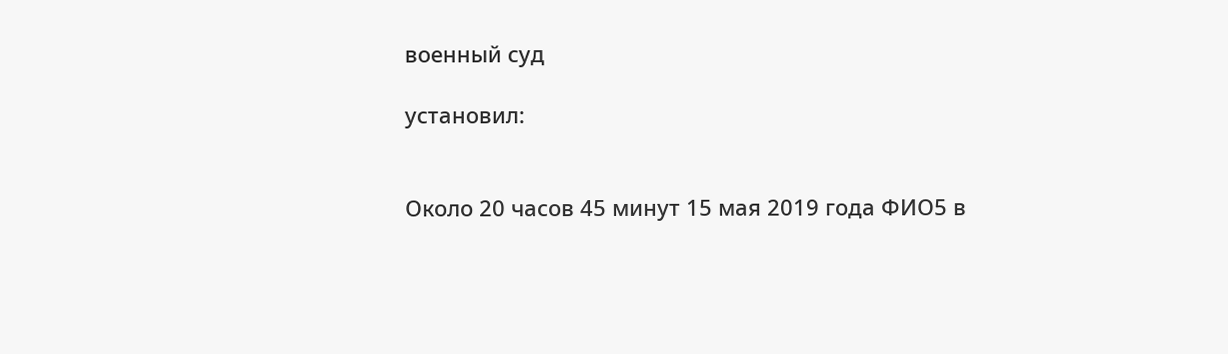военный суд

установил:


Около 20 часов 45 минут 15 мая 2019 года ФИО5 в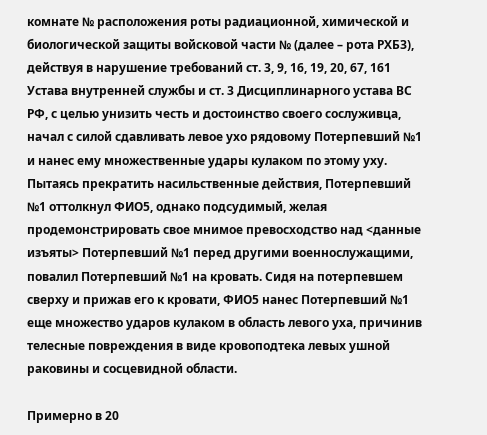комнате № расположения роты радиационной, химической и биологической защиты войсковой части № (далее – рота РХБЗ), действуя в нарушение требований ст. 3, 9, 16, 19, 20, 67, 161 Устава внутренней службы и ст. 3 Дисциплинарного устава ВС РФ, с целью унизить честь и достоинство своего сослуживца, начал с силой сдавливать левое ухо рядовому Потерпевший №1 и нанес ему множественные удары кулаком по этому уху. Пытаясь прекратить насильственные действия, Потерпевший №1 оттолкнул ФИО5, однако подсудимый, желая продемонстрировать свое мнимое превосходство над <данные изъяты> Потерпевший №1 перед другими военнослужащими, повалил Потерпевший №1 на кровать. Сидя на потерпевшем сверху и прижав его к кровати, ФИО5 нанес Потерпевший №1 еще множество ударов кулаком в область левого уха, причинив телесные повреждения в виде кровоподтека левых ушной раковины и сосцевидной области.

Примерно в 20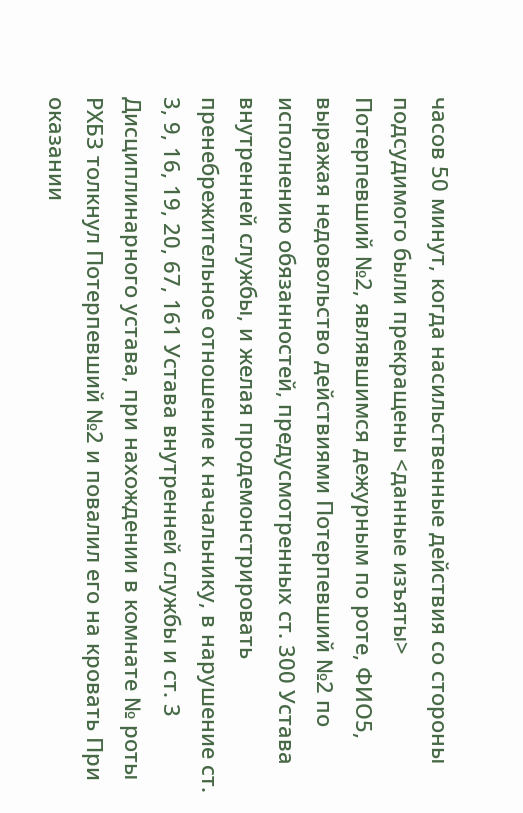часов 50 минут, когда насильственные действия со стороны подсудимого были прекращены <данные изъяты> Потерпевший №2, являвшимся дежурным по роте, ФИО5, выражая недовольство действиями Потерпевший №2 по исполнению обязанностей, предусмотренных ст. 300 Устава внутренней службы, и желая продемонстрировать пренебрежительное отношение к начальнику, в нарушение ст. 3, 9, 16, 19, 20, 67, 161 Устава внутренней службы и ст. 3 Дисциплинарного устава, при нахождении в комнате № роты РХБЗ толкнул Потерпевший №2 и повалил его на кровать При оказании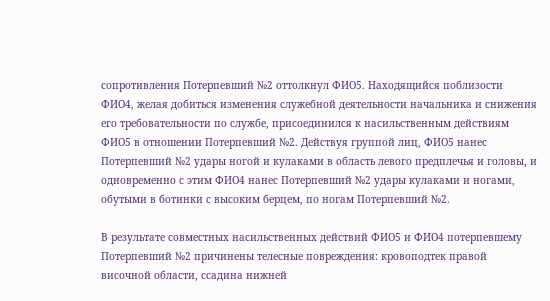сопротивления Потерпевший №2 оттолкнул ФИО5. Находящийся поблизости ФИО4, желая добиться изменения служебной деятельности начальника и снижения его требовательности по службе, присоединился к насильственным действиям ФИО5 в отношении Потерпевший №2. Действуя группой лиц, ФИО5 нанес Потерпевший №2 удары ногой и кулаками в область левого предплечья и головы, и одновременно с этим ФИО4 нанес Потерпевший №2 удары кулаками и ногами, обутыми в ботинки с высоким берцем, по ногам Потерпевший №2.

В результате совместных насильственных действий ФИО5 и ФИО4 потерпевшему Потерпевший №2 причинены телесные повреждения: кровоподтек правой височной области, ссадина нижней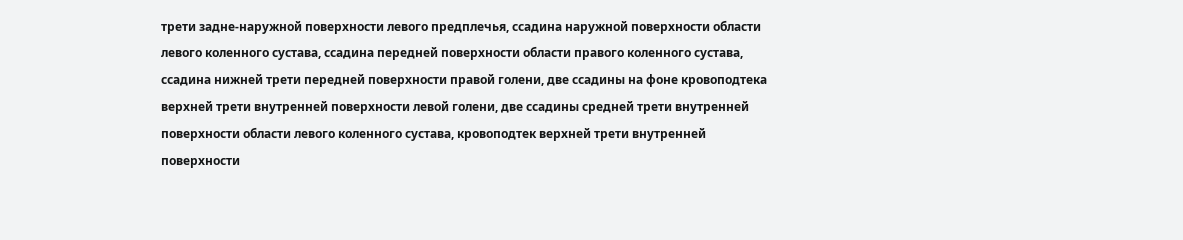трети задне-наружной поверхности левого предплечья, ссадина наружной поверхности области левого коленного сустава, ссадина передней поверхности области правого коленного сустава, ссадина нижней трети передней поверхности правой голени, две ссадины на фоне кровоподтека верхней трети внутренней поверхности левой голени, две ссадины средней трети внутренней поверхности области левого коленного сустава, кровоподтек верхней трети внутренней поверхности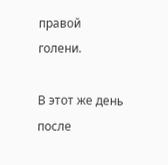правой голени.

В этот же день после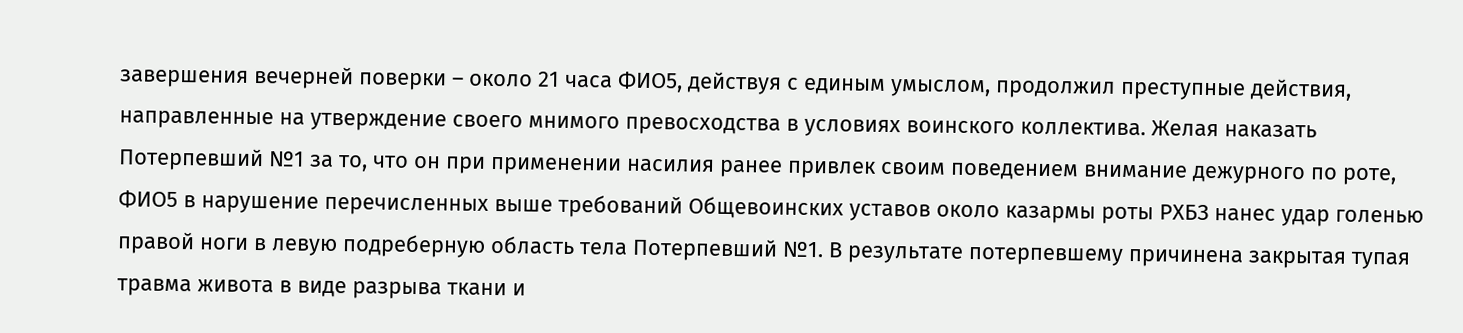завершения вечерней поверки – около 21 часа ФИО5, действуя с единым умыслом, продолжил преступные действия, направленные на утверждение своего мнимого превосходства в условиях воинского коллектива. Желая наказать Потерпевший №1 за то, что он при применении насилия ранее привлек своим поведением внимание дежурного по роте, ФИО5 в нарушение перечисленных выше требований Общевоинских уставов около казармы роты РХБЗ нанес удар голенью правой ноги в левую подреберную область тела Потерпевший №1. В результате потерпевшему причинена закрытая тупая травма живота в виде разрыва ткани и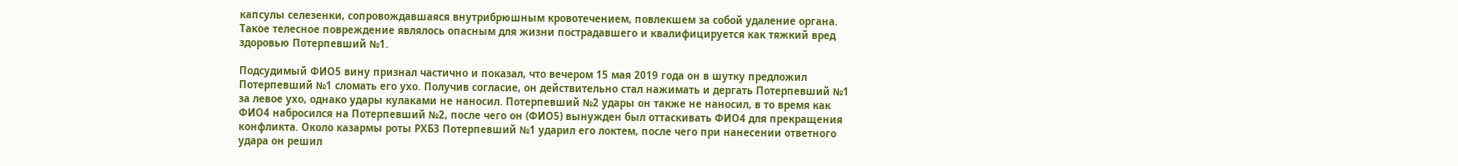капсулы селезенки, сопровождавшаяся внутрибрюшным кровотечением, повлекшем за собой удаление органа. Такое телесное повреждение являлось опасным для жизни пострадавшего и квалифицируется как тяжкий вред здоровью Потерпевший №1.

Подсудимый ФИО5 вину признал частично и показал, что вечером 15 мая 2019 года он в шутку предложил Потерпевший №1 сломать его ухо. Получив согласие, он действительно стал нажимать и дергать Потерпевший №1 за левое ухо, однако удары кулаками не наносил. Потерпевший №2 удары он также не наносил, в то время как ФИО4 набросился на Потерпевший №2, после чего он (ФИО5) вынужден был оттаскивать ФИО4 для прекращения конфликта. Около казармы роты РХБЗ Потерпевший №1 ударил его локтем, после чего при нанесении ответного удара он решил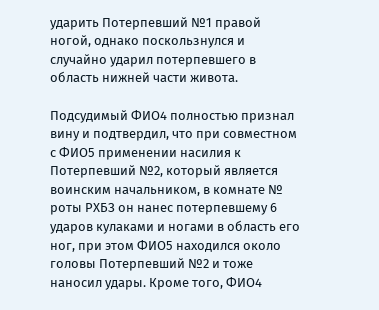ударить Потерпевший №1 правой ногой, однако поскользнулся и случайно ударил потерпевшего в область нижней части живота.

Подсудимый ФИО4 полностью признал вину и подтвердил, что при совместном с ФИО5 применении насилия к Потерпевший №2, который является воинским начальником, в комнате № роты РХБЗ он нанес потерпевшему 6 ударов кулаками и ногами в область его ног, при этом ФИО5 находился около головы Потерпевший №2 и тоже наносил удары. Кроме того, ФИО4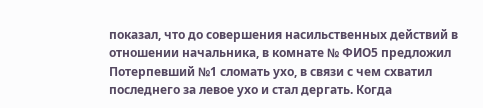показал, что до совершения насильственных действий в отношении начальника, в комнате № ФИО5 предложил Потерпевший №1 сломать ухо, в связи с чем схватил последнего за левое ухо и стал дергать. Когда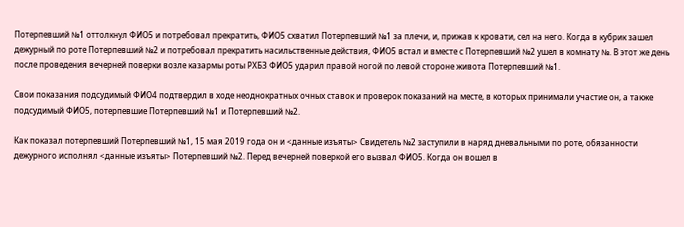Потерпевший №1 оттолкнул ФИО5 и потребовал прекратить, ФИО5 схватил Потерпевший №1 за плечи, и, прижав к кровати, сел на него. Когда в кубрик зашел дежурный по роте Потерпевший №2 и потребовал прекратить насильственные действия, ФИО5 встал и вместе с Потерпевший №2 ушел в комнату №. В этот же день после проведения вечерней поверки возле казармы роты РХБЗ ФИО5 ударил правой ногой по левой стороне живота Потерпевший №1.

Свои показания подсудимый ФИО4 подтвердил в ходе неоднократных очных ставок и проверок показаний на месте, в которых принимали участие он, а также подсудимый ФИО5, потерпевшие Потерпевший №1 и Потерпевший №2.

Как показал потерпевший Потерпевший №1, 15 мая 2019 года он и <данные изъяты> Свидетель №2 заступили в наряд дневальными по роте, обязанности дежурного исполнял <данные изъяты> Потерпевший №2. Перед вечерней поверкой его вызвал ФИО5. Когда он вошел в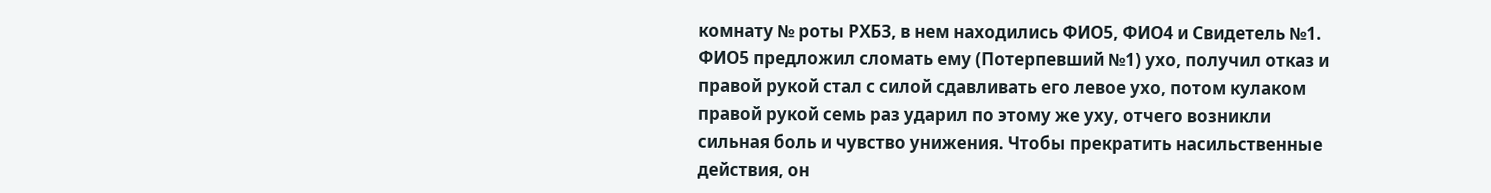комнату № роты РХБЗ, в нем находились ФИО5, ФИО4 и Свидетель №1. ФИО5 предложил сломать ему (Потерпевший №1) ухо, получил отказ и правой рукой стал с силой сдавливать его левое ухо, потом кулаком правой рукой семь раз ударил по этому же уху, отчего возникли сильная боль и чувство унижения. Чтобы прекратить насильственные действия, он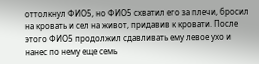оттолкнул ФИО5, но ФИО5 схватил его за плечи, бросил на кровать и сел на живот, придавив к кровати. После этого ФИО5 продолжил сдавливать ему левое ухо и нанес по нему еще семь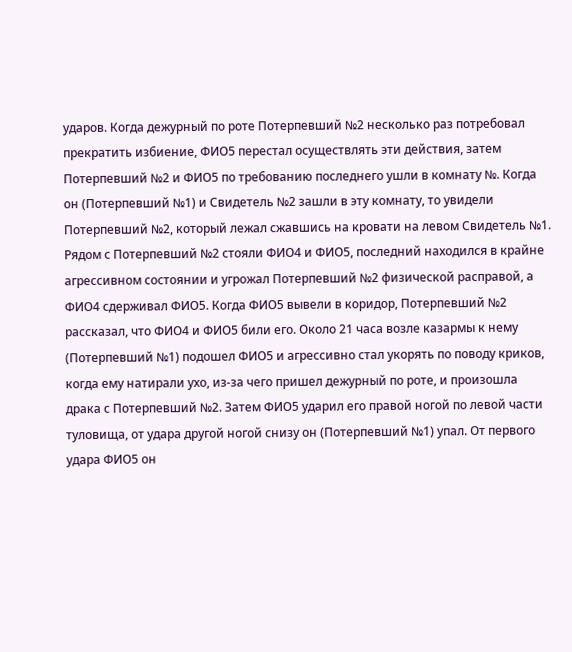ударов. Когда дежурный по роте Потерпевший №2 несколько раз потребовал прекратить избиение, ФИО5 перестал осуществлять эти действия, затем Потерпевший №2 и ФИО5 по требованию последнего ушли в комнату №. Когда он (Потерпевший №1) и Свидетель №2 зашли в эту комнату, то увидели Потерпевший №2, который лежал сжавшись на кровати на левом Свидетель №1. Рядом с Потерпевший №2 стояли ФИО4 и ФИО5, последний находился в крайне агрессивном состоянии и угрожал Потерпевший №2 физической расправой, а ФИО4 сдерживал ФИО5. Когда ФИО5 вывели в коридор, Потерпевший №2 рассказал, что ФИО4 и ФИО5 били его. Около 21 часа возле казармы к нему (Потерпевший №1) подошел ФИО5 и агрессивно стал укорять по поводу криков, когда ему натирали ухо, из-за чего пришел дежурный по роте, и произошла драка с Потерпевший №2. Затем ФИО5 ударил его правой ногой по левой части туловища, от удара другой ногой снизу он (Потерпевший №1) упал. От первого удара ФИО5 он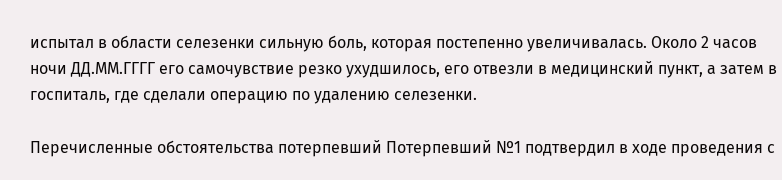испытал в области селезенки сильную боль, которая постепенно увеличивалась. Около 2 часов ночи ДД.ММ.ГГГГ его самочувствие резко ухудшилось, его отвезли в медицинский пункт, а затем в госпиталь, где сделали операцию по удалению селезенки.

Перечисленные обстоятельства потерпевший Потерпевший №1 подтвердил в ходе проведения с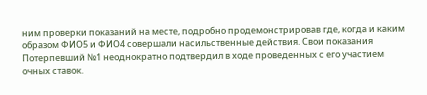ним проверки показаний на месте, подробно продемонстрировав где, когда и каким образом ФИО5 и ФИО4 совершали насильственные действия. Свои показания Потерпевший №1 неоднократно подтвердил в ходе проведенных с его участием очных ставок.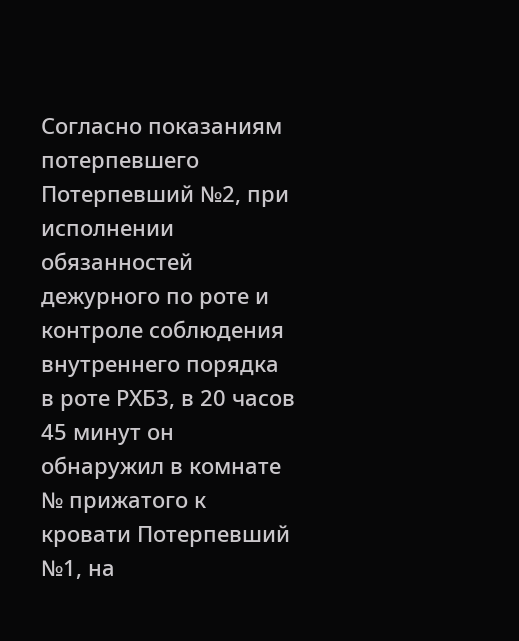Согласно показаниям потерпевшего Потерпевший №2, при исполнении обязанностей дежурного по роте и контроле соблюдения внутреннего порядка в роте РХБЗ, в 20 часов 45 минут он обнаружил в комнате № прижатого к кровати Потерпевший №1, на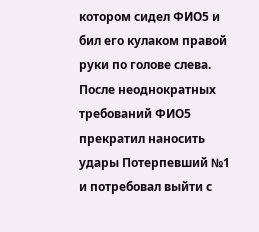котором сидел ФИО5 и бил его кулаком правой руки по голове слева. После неоднократных требований ФИО5 прекратил наносить удары Потерпевший №1 и потребовал выйти с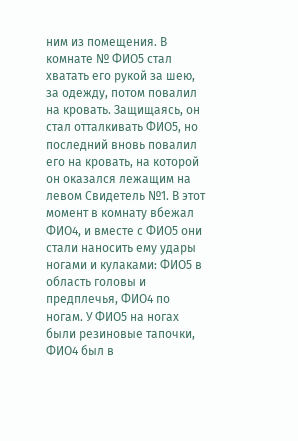ним из помещения. В комнате № ФИО5 стал хватать его рукой за шею, за одежду, потом повалил на кровать. Защищаясь, он стал отталкивать ФИО5, но последний вновь повалил его на кровать, на которой он оказался лежащим на левом Свидетель №1. В этот момент в комнату вбежал ФИО4, и вместе с ФИО5 они стали наносить ему удары ногами и кулаками: ФИО5 в область головы и предплечья, ФИО4 по ногам. У ФИО5 на ногах были резиновые тапочки, ФИО4 был в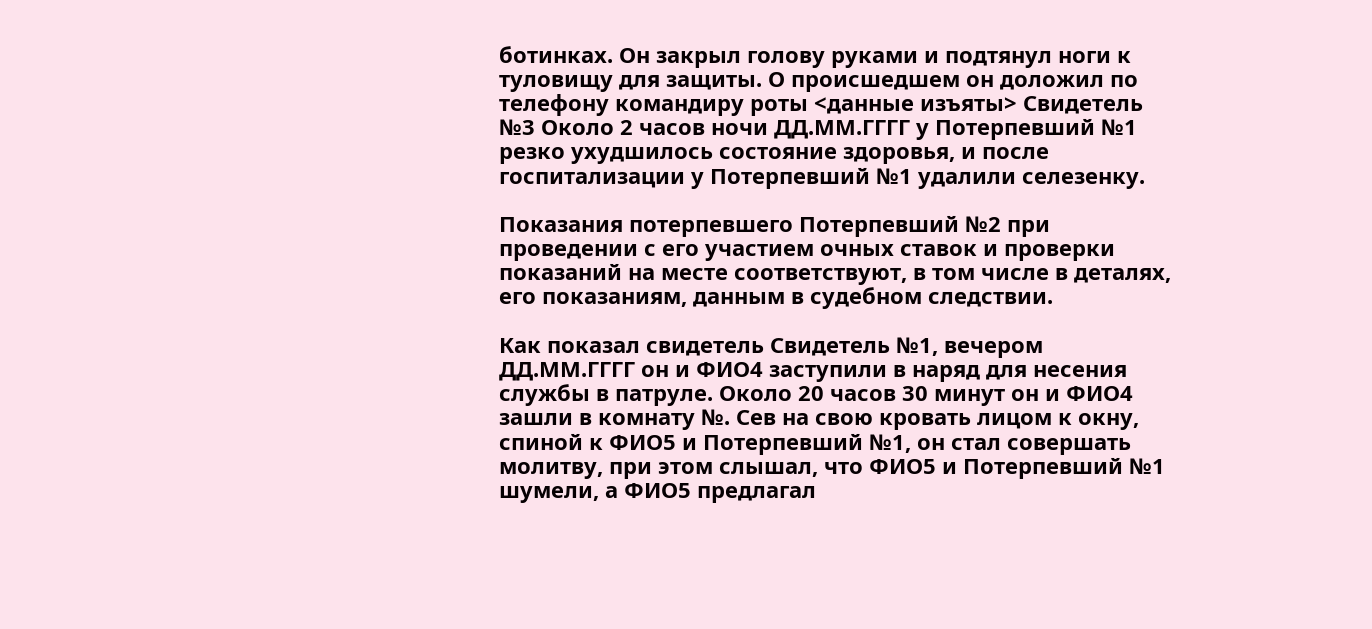ботинках. Он закрыл голову руками и подтянул ноги к туловищу для защиты. О происшедшем он доложил по телефону командиру роты <данные изъяты> Свидетель №3 Около 2 часов ночи ДД.ММ.ГГГГ у Потерпевший №1 резко ухудшилось состояние здоровья, и после госпитализации у Потерпевший №1 удалили селезенку.

Показания потерпевшего Потерпевший №2 при проведении с его участием очных ставок и проверки показаний на месте соответствуют, в том числе в деталях, его показаниям, данным в судебном следствии.

Как показал свидетель Свидетель №1, вечером ДД.ММ.ГГГГ он и ФИО4 заступили в наряд для несения службы в патруле. Около 20 часов 30 минут он и ФИО4 зашли в комнату №. Сев на свою кровать лицом к окну, спиной к ФИО5 и Потерпевший №1, он стал совершать молитву, при этом слышал, что ФИО5 и Потерпевший №1 шумели, а ФИО5 предлагал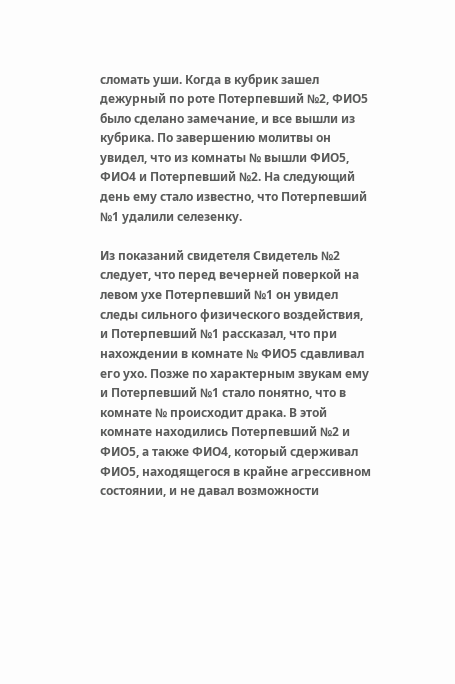сломать уши. Когда в кубрик зашел дежурный по роте Потерпевший №2, ФИО5 было сделано замечание, и все вышли из кубрика. По завершению молитвы он увидел, что из комнаты № вышли ФИО5, ФИО4 и Потерпевший №2. На следующий день ему стало известно, что Потерпевший №1 удалили селезенку.

Из показаний свидетеля Свидетель №2 следует, что перед вечерней поверкой на левом ухе Потерпевший №1 он увидел следы сильного физического воздействия, и Потерпевший №1 рассказал, что при нахождении в комнате № ФИО5 сдавливал его ухо. Позже по характерным звукам ему и Потерпевший №1 стало понятно, что в комнате № происходит драка. В этой комнате находились Потерпевший №2 и ФИО5, а также ФИО4, который сдерживал ФИО5, находящегося в крайне агрессивном состоянии, и не давал возможности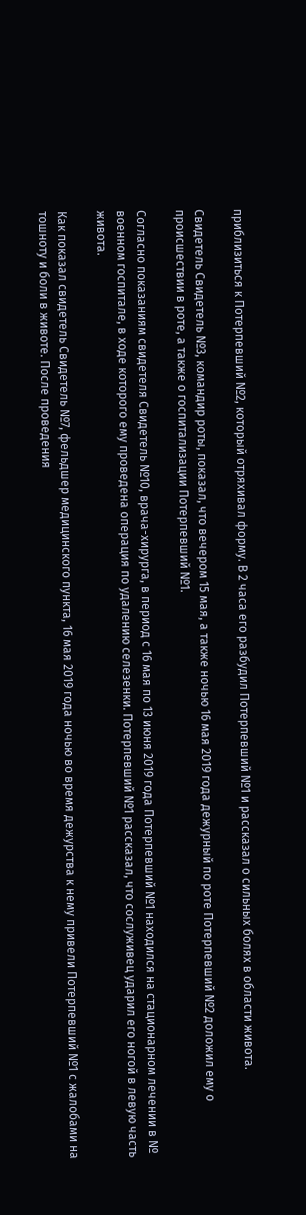приблизиться к Потерпевший №2, который отряхивал форму. В 2 часа его разбудил Потерпевший №1 и рассказал о сильных болях в области живота.

Свидетель Свидетель №3, командир роты, показал, что вечером 15 мая, а также ночью 16 мая 2019 года дежурный по роте Потерпевший №2 доложил ему о происшествии в роте, а также о госпитализации Потерпевший №1.

Согласно показаниям свидетеля Свидетель №10, врача-хирурга, в период с 16 мая по 13 июня 2019 года Потерпевший №1 находился на стационарном лечении в № военном госпитале, в ходе которого ему проведена операция по удалению селезенки. Потерпевший №1 рассказал, что сослуживец ударил его ногой в левую часть живота.

Как показал свидетель Свидетель №7, фельдшер медицинского пункта, 16 мая 2019 года ночью во время дежурства к нему привели Потерпевший №1 с жалобами на тошноту и боли в животе. После проведения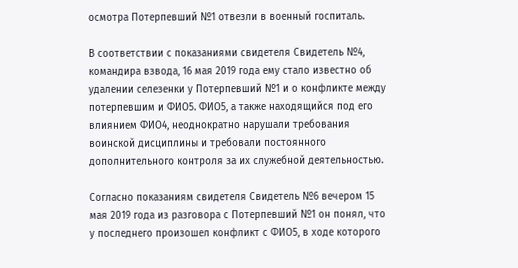осмотра Потерпевший №1 отвезли в военный госпиталь.

В соответствии с показаниями свидетеля Свидетель №4, командира взвода, 16 мая 2019 года ему стало известно об удалении селезенки у Потерпевший №1 и о конфликте между потерпевшим и ФИО5. ФИО5, а также находящийся под его влиянием ФИО4, неоднократно нарушали требования воинской дисциплины и требовали постоянного дополнительного контроля за их служебной деятельностью.

Согласно показаниям свидетеля Свидетель №6 вечером 15 мая 2019 года из разговора с Потерпевший №1 он понял, что у последнего произошел конфликт с ФИО5, в ходе которого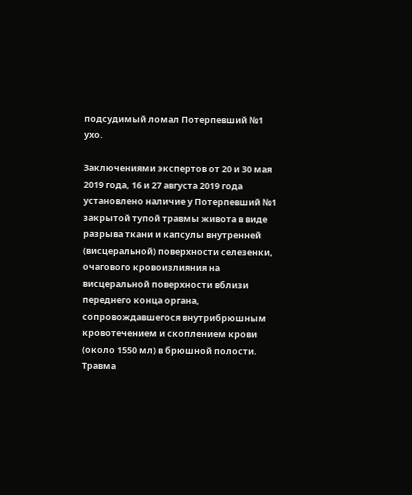подсудимый ломал Потерпевший №1 ухо.

Заключениями экспертов от 20 и 30 мая 2019 года, 16 и 27 августа 2019 года установлено наличие у Потерпевший №1 закрытой тупой травмы живота в виде разрыва ткани и капсулы внутренней (висцеральной) поверхности селезенки, очагового кровоизлияния на висцеральной поверхности вблизи переднего конца органа, сопровождавшегося внутрибрюшным кровотечением и скоплением крови (около 1550 мл) в брюшной полости. Травма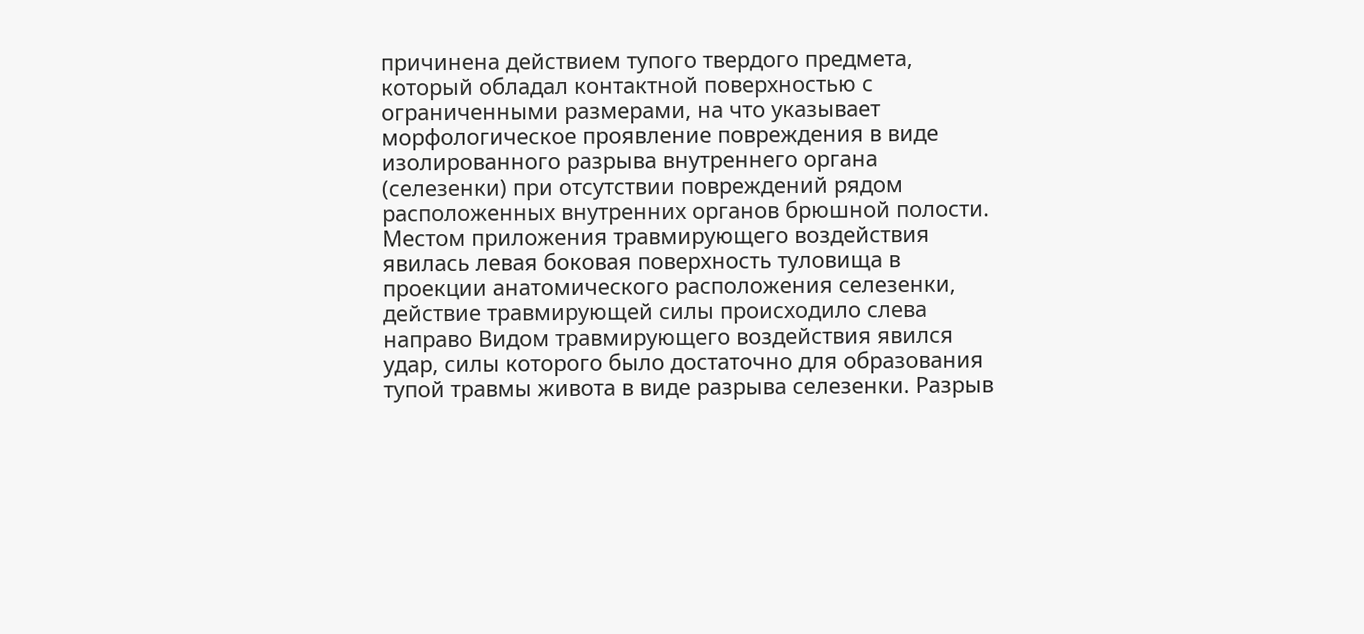причинена действием тупого твердого предмета, который обладал контактной поверхностью с ограниченными размерами, на что указывает морфологическое проявление повреждения в виде изолированного разрыва внутреннего органа (селезенки) при отсутствии повреждений рядом расположенных внутренних органов брюшной полости. Местом приложения травмирующего воздействия явилась левая боковая поверхность туловища в проекции анатомического расположения селезенки, действие травмирующей силы происходило слева направо Видом травмирующего воздействия явился удар, силы которого было достаточно для образования тупой травмы живота в виде разрыва селезенки. Разрыв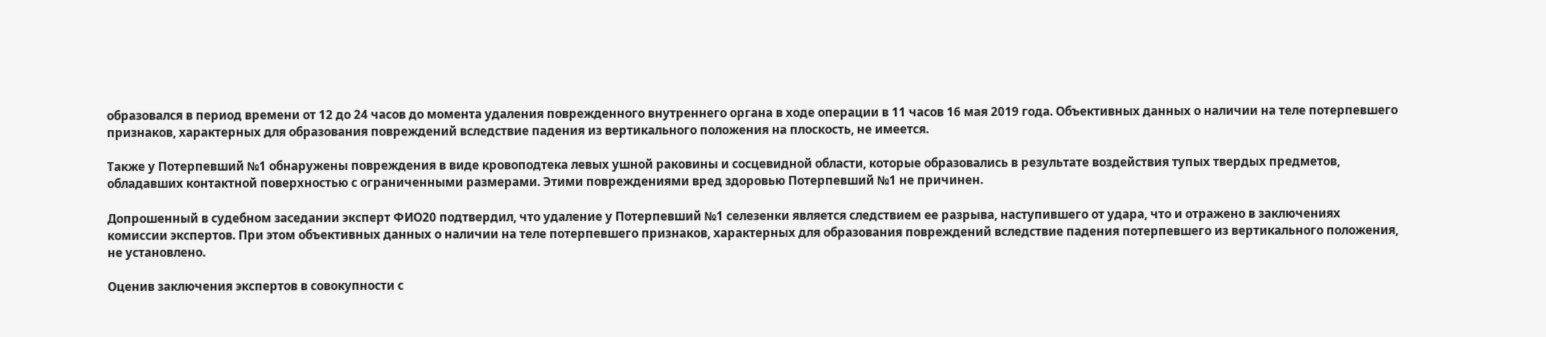образовался в период времени от 12 до 24 часов до момента удаления поврежденного внутреннего органа в ходе операции в 11 часов 16 мая 2019 года. Объективных данных о наличии на теле потерпевшего признаков, характерных для образования повреждений вследствие падения из вертикального положения на плоскость, не имеется.

Также у Потерпевший №1 обнаружены повреждения в виде кровоподтека левых ушной раковины и сосцевидной области, которые образовались в результате воздействия тупых твердых предметов, обладавших контактной поверхностью с ограниченными размерами. Этими повреждениями вред здоровью Потерпевший №1 не причинен.

Допрошенный в судебном заседании эксперт ФИО20 подтвердил, что удаление у Потерпевший №1 селезенки является следствием ее разрыва, наступившего от удара, что и отражено в заключениях комиссии экспертов. При этом объективных данных о наличии на теле потерпевшего признаков, характерных для образования повреждений вследствие падения потерпевшего из вертикального положения, не установлено.

Оценив заключения экспертов в совокупности с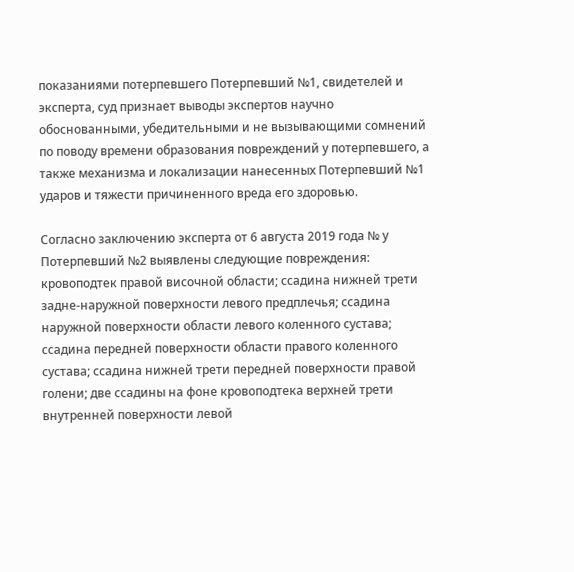показаниями потерпевшего Потерпевший №1, свидетелей и эксперта, суд признает выводы экспертов научно обоснованными, убедительными и не вызывающими сомнений по поводу времени образования повреждений у потерпевшего, а также механизма и локализации нанесенных Потерпевший №1 ударов и тяжести причиненного вреда его здоровью.

Согласно заключению эксперта от 6 августа 2019 года № у Потерпевший №2 выявлены следующие повреждения: кровоподтек правой височной области; ссадина нижней трети задне-наружной поверхности левого предплечья; ссадина наружной поверхности области левого коленного сустава; ссадина передней поверхности области правого коленного сустава; ссадина нижней трети передней поверхности правой голени; две ссадины на фоне кровоподтека верхней трети внутренней поверхности левой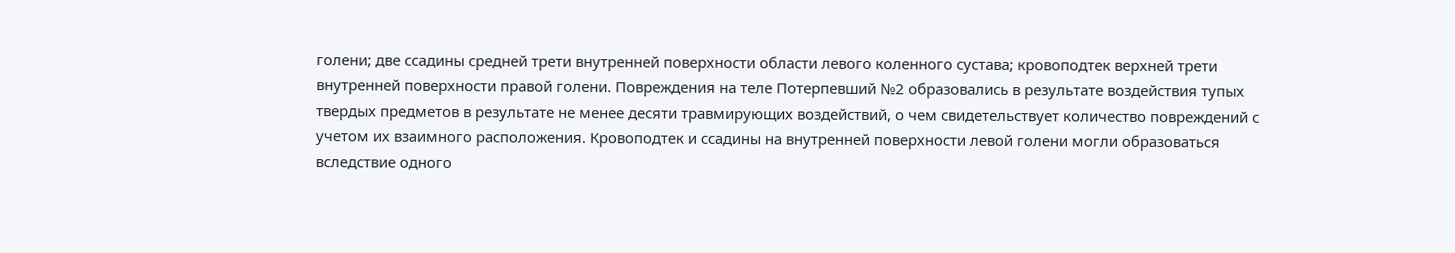голени; две ссадины средней трети внутренней поверхности области левого коленного сустава; кровоподтек верхней трети внутренней поверхности правой голени. Повреждения на теле Потерпевший №2 образовались в результате воздействия тупых твердых предметов в результате не менее десяти травмирующих воздействий, о чем свидетельствует количество повреждений с учетом их взаимного расположения. Кровоподтек и ссадины на внутренней поверхности левой голени могли образоваться вследствие одного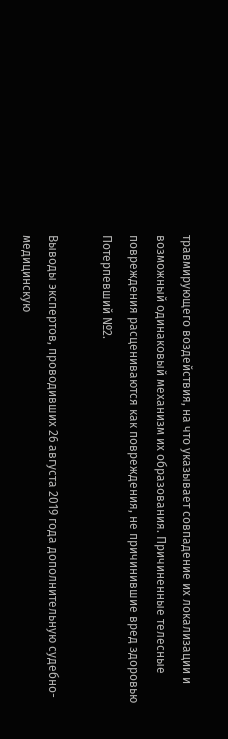травмирующего воздействия, на что указывает совпадение их локализации и возможный одинаковый механизм их образования. Причиненные телесные повреждения расцениваются как повреждения, не причинившие вред здоровью Потерпевший №2.

Выводы экспертов, проводивших 26 августа 2019 года дополнительную судебно-медицинскую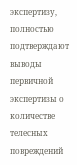экспертизу, полностью подтверждают выводы первичной экспертизы о количестве телесных повреждений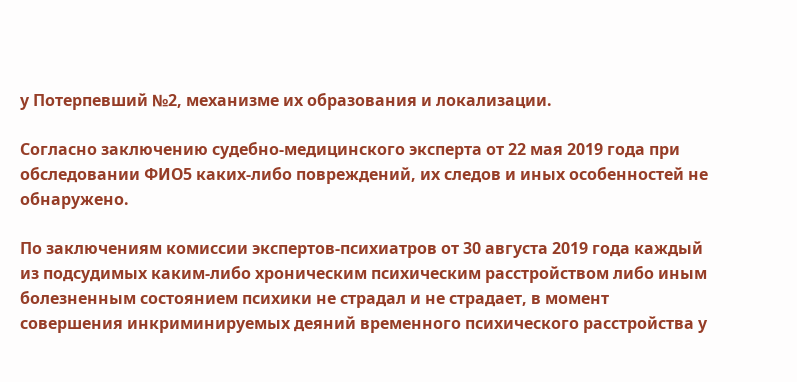у Потерпевший №2, механизме их образования и локализации.

Согласно заключению судебно-медицинского эксперта от 22 мая 2019 года при обследовании ФИО5 каких-либо повреждений, их следов и иных особенностей не обнаружено.

По заключениям комиссии экспертов-психиатров от 30 августа 2019 года каждый из подсудимых каким-либо хроническим психическим расстройством либо иным болезненным состоянием психики не страдал и не страдает, в момент совершения инкриминируемых деяний временного психического расстройства у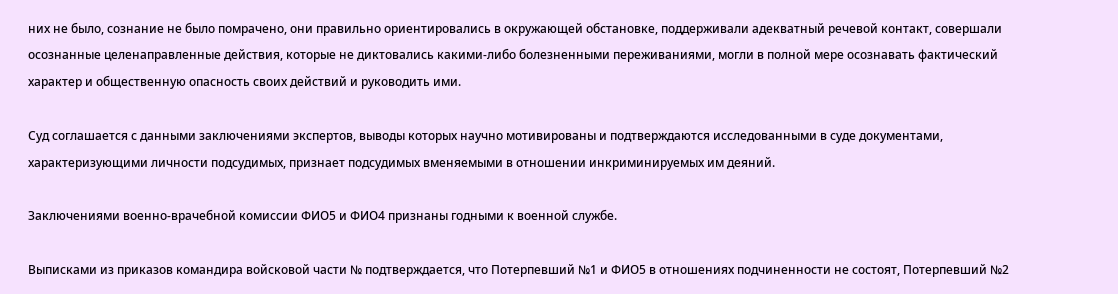них не было, сознание не было помрачено, они правильно ориентировались в окружающей обстановке, поддерживали адекватный речевой контакт, совершали осознанные целенаправленные действия, которые не диктовались какими-либо болезненными переживаниями, могли в полной мере осознавать фактический характер и общественную опасность своих действий и руководить ими.

Суд соглашается с данными заключениями экспертов, выводы которых научно мотивированы и подтверждаются исследованными в суде документами, характеризующими личности подсудимых, признает подсудимых вменяемыми в отношении инкриминируемых им деяний.

Заключениями военно-врачебной комиссии ФИО5 и ФИО4 признаны годными к военной службе.

Выписками из приказов командира войсковой части № подтверждается, что Потерпевший №1 и ФИО5 в отношениях подчиненности не состоят, Потерпевший №2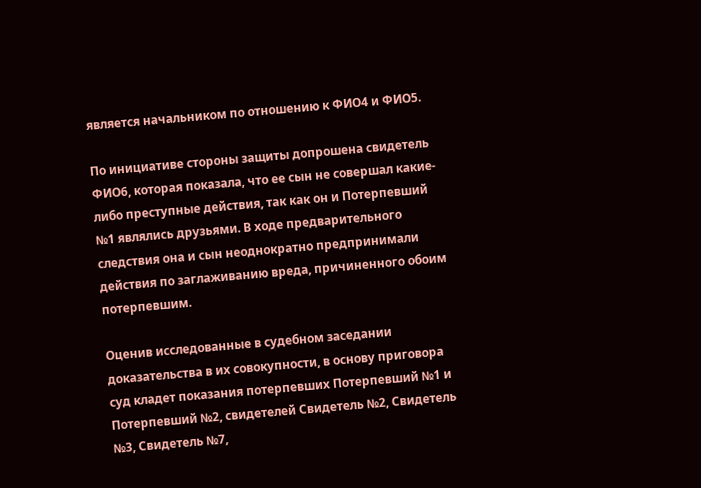является начальником по отношению к ФИО4 и ФИО5.

По инициативе стороны защиты допрошена свидетель ФИО6, которая показала, что ее сын не совершал какие-либо преступные действия, так как он и Потерпевший №1 являлись друзьями. В ходе предварительного следствия она и сын неоднократно предпринимали действия по заглаживанию вреда, причиненного обоим потерпевшим.

Оценив исследованные в судебном заседании доказательства в их совокупности, в основу приговора суд кладет показания потерпевших Потерпевший №1 и Потерпевший №2, свидетелей Свидетель №2, Свидетель №3, Свидетель №7,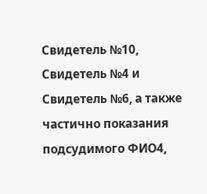Свидетель №10, Свидетель №4 и Свидетель №6, а также частично показания подсудимого ФИО4,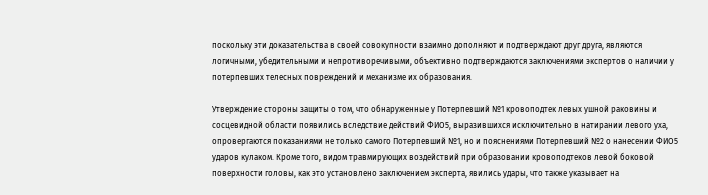поскольку эти доказательства в своей совокупности взаимно дополняют и подтверждают друг друга, являются логичными, убедительными и непротиворечивыми, объективно подтверждаются заключениями экспертов о наличии у потерпевших телесных повреждений и механизме их образования.

Утверждение стороны защиты о том, что обнаруженные у Потерпевший №1 кровоподтек левых ушной раковины и сосцевидной области появились вследствие действий ФИО5, выразившихся исключительно в натирании левого уха, опровергаются показаниями не только самого Потерпевший №1, но и пояснениями Потерпевший №2 о нанесении ФИО5 ударов кулаком. Кроме того, видом травмирующих воздействий при образовании кровоподтеков левой боковой поверхности головы, как это установлено заключением эксперта, явились удары, что также указывает на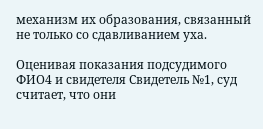механизм их образования, связанный не только со сдавливанием уха.

Оценивая показания подсудимого ФИО4 и свидетеля Свидетель №1, суд считает, что они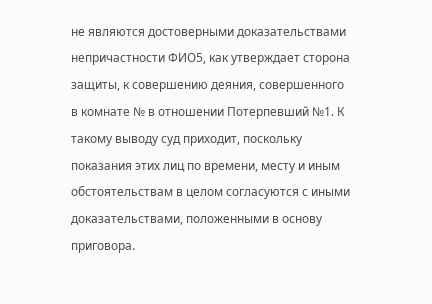не являются достоверными доказательствами непричастности ФИО5, как утверждает сторона защиты, к совершению деяния, совершенного в комнате № в отношении Потерпевший №1. К такому выводу суд приходит, поскольку показания этих лиц по времени, месту и иным обстоятельствам в целом согласуются с иными доказательствами, положенными в основу приговора.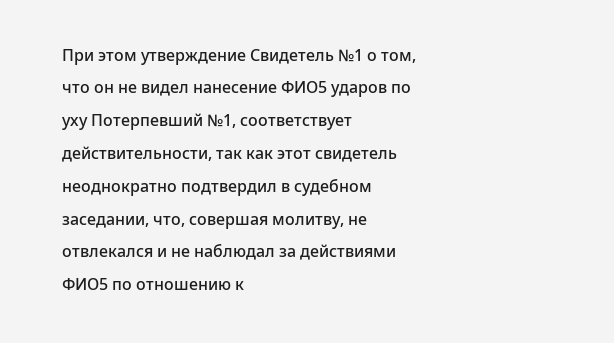При этом утверждение Свидетель №1 о том, что он не видел нанесение ФИО5 ударов по уху Потерпевший №1, соответствует действительности, так как этот свидетель неоднократно подтвердил в судебном заседании, что, совершая молитву, не отвлекался и не наблюдал за действиями ФИО5 по отношению к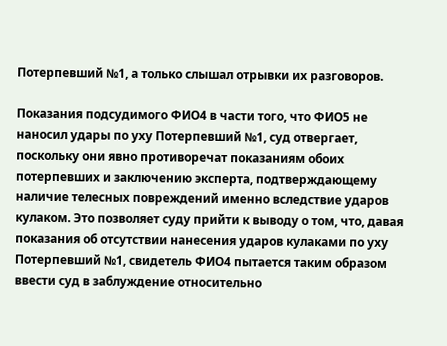Потерпевший №1, а только слышал отрывки их разговоров.

Показания подсудимого ФИО4 в части того, что ФИО5 не наносил удары по уху Потерпевший №1, суд отвергает, поскольку они явно противоречат показаниям обоих потерпевших и заключению эксперта, подтверждающему наличие телесных повреждений именно вследствие ударов кулаком. Это позволяет суду прийти к выводу о том, что, давая показания об отсутствии нанесения ударов кулаками по уху Потерпевший №1, свидетель ФИО4 пытается таким образом ввести суд в заблуждение относительно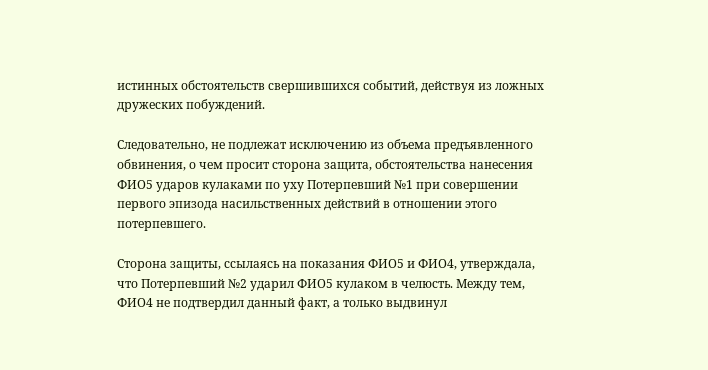истинных обстоятельств свершившихся событий, действуя из ложных дружеских побуждений.

Следовательно, не подлежат исключению из объема предъявленного обвинения, о чем просит сторона защита, обстоятельства нанесения ФИО5 ударов кулаками по уху Потерпевший №1 при совершении первого эпизода насильственных действий в отношении этого потерпевшего.

Сторона защиты, ссылаясь на показания ФИО5 и ФИО4, утверждала, что Потерпевший №2 ударил ФИО5 кулаком в челюсть. Между тем, ФИО4 не подтвердил данный факт, а только выдвинул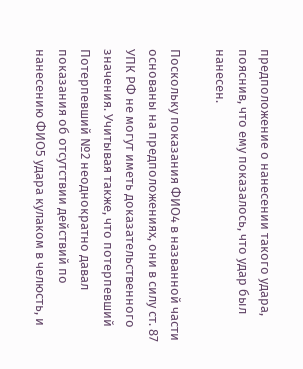предположение о нанесении такого удара, пояснив, что ему показалось, что удар был нанесен.

Поскольку показания ФИО4 в названной части основаны на предположениях, они в силу ст. 87 УПК РФ не могут иметь доказательственного значения. Учитывая также, что потерпевший Потерпевший №2 неоднократно давал показания об отсутствии действий по нанесению ФИО5 удара кулаком в челюсть, и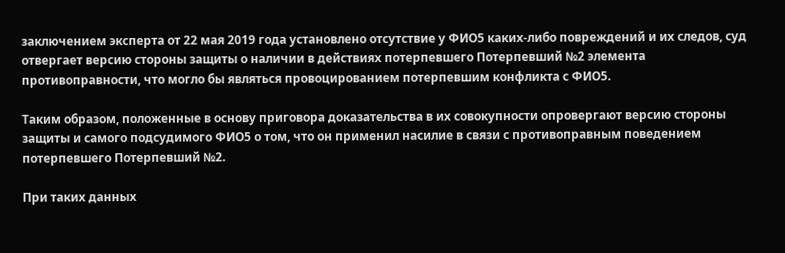заключением эксперта от 22 мая 2019 года установлено отсутствие у ФИО5 каких-либо повреждений и их следов, суд отвергает версию стороны защиты о наличии в действиях потерпевшего Потерпевший №2 элемента противоправности, что могло бы являться провоцированием потерпевшим конфликта с ФИО5.

Таким образом, положенные в основу приговора доказательства в их совокупности опровергают версию стороны защиты и самого подсудимого ФИО5 о том, что он применил насилие в связи с противоправным поведением потерпевшего Потерпевший №2.

При таких данных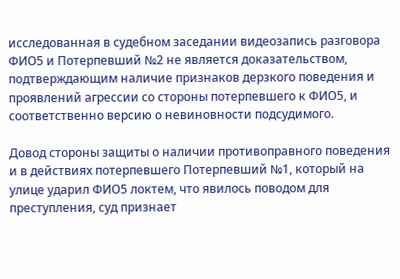исследованная в судебном заседании видеозапись разговора ФИО5 и Потерпевший №2 не является доказательством, подтверждающим наличие признаков дерзкого поведения и проявлений агрессии со стороны потерпевшего к ФИО5, и соответственно версию о невиновности подсудимого.

Довод стороны защиты о наличии противоправного поведения и в действиях потерпевшего Потерпевший №1, который на улице ударил ФИО5 локтем, что явилось поводом для преступления, суд признает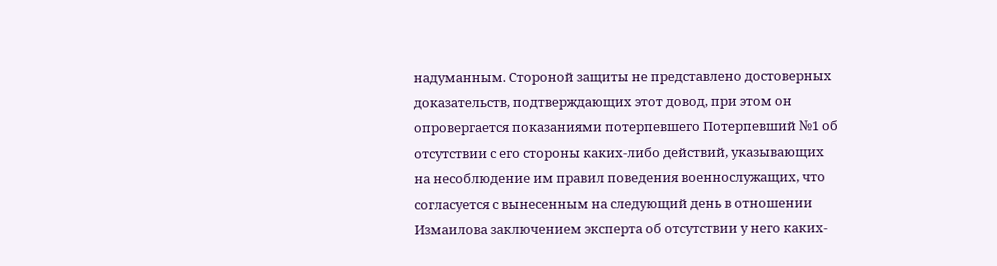надуманным. Стороной защиты не представлено достоверных доказательств, подтверждающих этот довод, при этом он опровергается показаниями потерпевшего Потерпевший №1 об отсутствии с его стороны каких-либо действий, указывающих на несоблюдение им правил поведения военнослужащих, что согласуется с вынесенным на следующий день в отношении Измаилова заключением эксперта об отсутствии у него каких-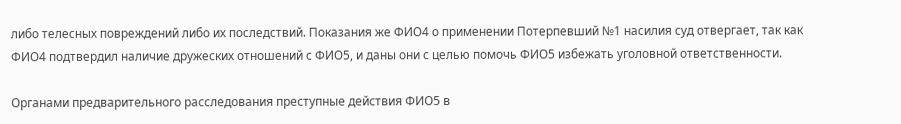либо телесных повреждений либо их последствий. Показания же ФИО4 о применении Потерпевший №1 насилия суд отвергает, так как ФИО4 подтвердил наличие дружеских отношений с ФИО5, и даны они с целью помочь ФИО5 избежать уголовной ответственности.

Органами предварительного расследования преступные действия ФИО5 в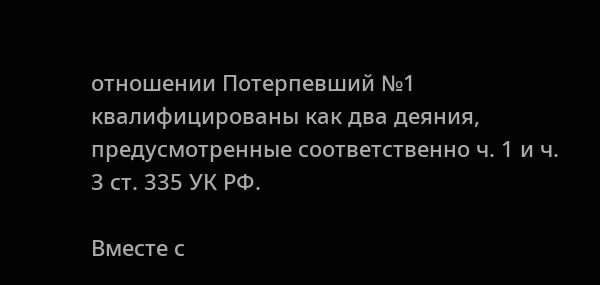отношении Потерпевший №1 квалифицированы как два деяния, предусмотренные соответственно ч. 1 и ч. 3 ст. 335 УК РФ.

Вместе с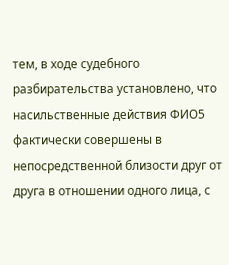тем, в ходе судебного разбирательства установлено, что насильственные действия ФИО5 фактически совершены в непосредственной близости друг от друга в отношении одного лица, с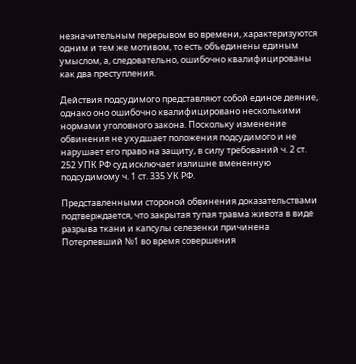незначительным перерывом во времени, характеризуются одним и тем же мотивом, то есть объединены единым умыслом, а, следовательно, ошибочно квалифицированы как два преступления.

Действия подсудимого представляют собой единое деяние, однако оно ошибочно квалифицировано несколькими нормами уголовного закона. Поскольку изменение обвинения не ухудшает положения подсудимого и не нарушает его право на защиту, в силу требований ч. 2 ст. 252 УПК РФ суд исключает излишне вмененную подсудимому ч. 1 ст. 335 УК РФ.

Представленными стороной обвинения доказательствами подтверждается, что закрытая тупая травма живота в виде разрыва ткани и капсулы селезенки причинена Потерпевший №1 во время совершения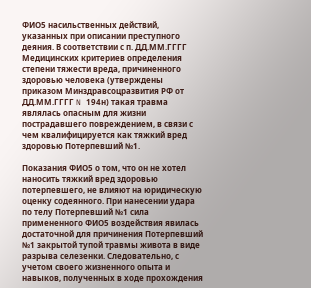ФИО5 насильственных действий, указанных при описании преступного деяния. В соответствии с п. ДД.ММ.ГГГГ Медицинских критериев определения степени тяжести вреда, причиненного здоровью человека (утверждены приказом Минздравсоцразвития РФ от ДД.ММ.ГГГГ N 194н) такая травма являлась опасным для жизни пострадавшего повреждением, в связи с чем квалифицируется как тяжкий вред здоровью Потерпевший №1.

Показания ФИО5 о том, что он не хотел наносить тяжкий вред здоровью потерпевшего, не влияют на юридическую оценку содеянного. При нанесении удара по телу Потерпевший №1 сила примененного ФИО5 воздействия явилась достаточной для причинения Потерпевший №1 закрытой тупой травмы живота в виде разрыва селезенки. Следовательно, с учетом своего жизненного опыта и навыков, полученных в ходе прохождения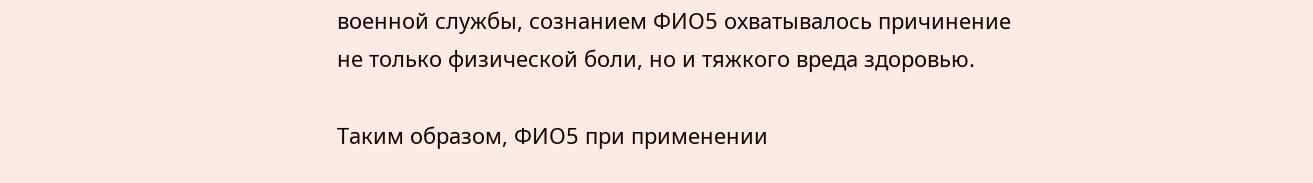военной службы, сознанием ФИО5 охватывалось причинение не только физической боли, но и тяжкого вреда здоровью.

Таким образом, ФИО5 при применении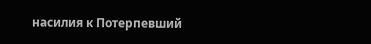насилия к Потерпевший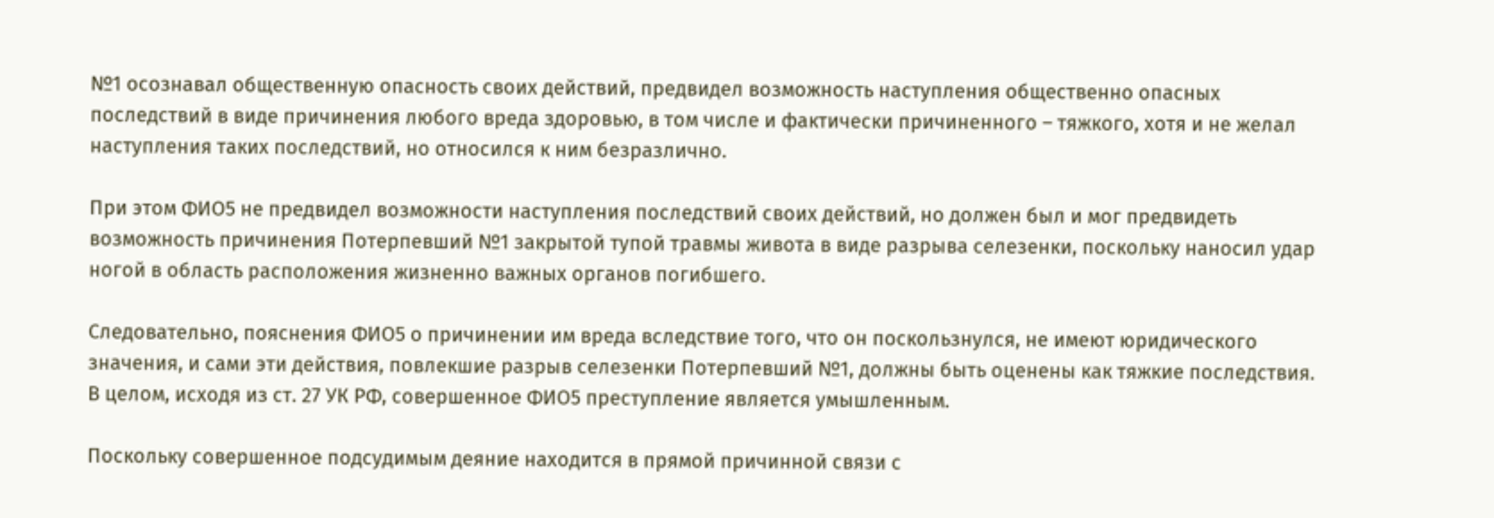№1 осознавал общественную опасность своих действий, предвидел возможность наступления общественно опасных последствий в виде причинения любого вреда здоровью, в том числе и фактически причиненного – тяжкого, хотя и не желал наступления таких последствий, но относился к ним безразлично.

При этом ФИО5 не предвидел возможности наступления последствий своих действий, но должен был и мог предвидеть возможность причинения Потерпевший №1 закрытой тупой травмы живота в виде разрыва селезенки, поскольку наносил удар ногой в область расположения жизненно важных органов погибшего.

Следовательно, пояснения ФИО5 о причинении им вреда вследствие того, что он поскользнулся, не имеют юридического значения, и сами эти действия, повлекшие разрыв селезенки Потерпевший №1, должны быть оценены как тяжкие последствия. В целом, исходя из ст. 27 УК РФ, совершенное ФИО5 преступление является умышленным.

Поскольку совершенное подсудимым деяние находится в прямой причинной связи с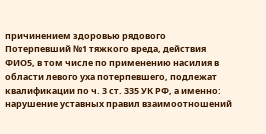причинением здоровью рядового Потерпевший №1 тяжкого вреда, действия ФИО5, в том числе по применению насилия в области левого уха потерпевшего, подлежат квалификации по ч. 3 ст. 335 УК РФ, а именно: нарушение уставных правил взаимоотношений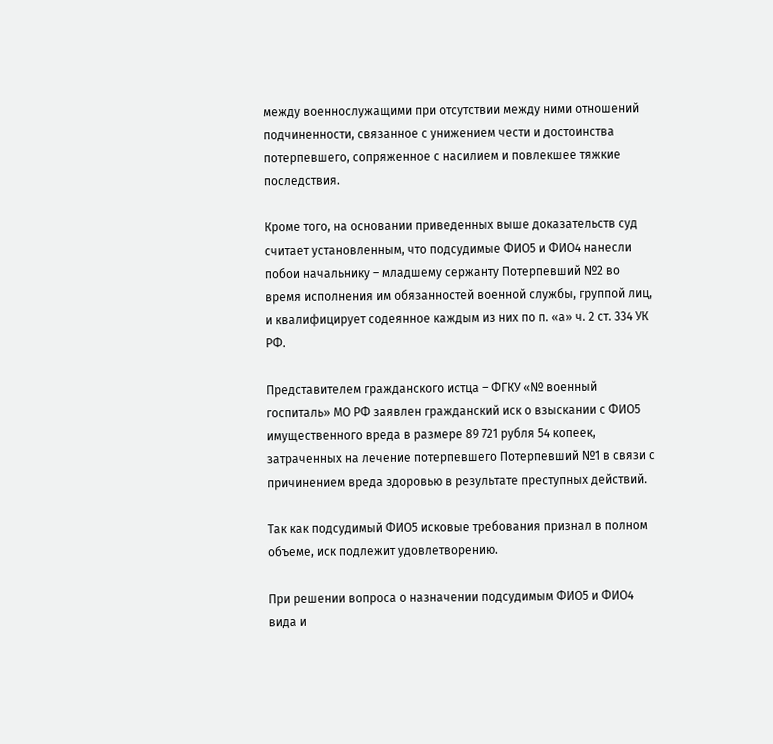между военнослужащими при отсутствии между ними отношений подчиненности, связанное с унижением чести и достоинства потерпевшего, сопряженное с насилием и повлекшее тяжкие последствия.

Кроме того, на основании приведенных выше доказательств суд считает установленным, что подсудимые ФИО5 и ФИО4 нанесли побои начальнику – младшему сержанту Потерпевший №2 во время исполнения им обязанностей военной службы, группой лиц, и квалифицирует содеянное каждым из них по п. «а» ч. 2 ст. 334 УК РФ.

Представителем гражданского истца – ФГКУ «№ военный госпиталь» МО РФ заявлен гражданский иск о взыскании с ФИО5 имущественного вреда в размере 89 721 рубля 54 копеек, затраченных на лечение потерпевшего Потерпевший №1 в связи с причинением вреда здоровью в результате преступных действий.

Так как подсудимый ФИО5 исковые требования признал в полном объеме, иск подлежит удовлетворению.

При решении вопроса о назначении подсудимым ФИО5 и ФИО4 вида и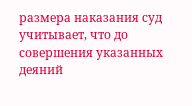размера наказания суд учитывает, что до совершения указанных деяний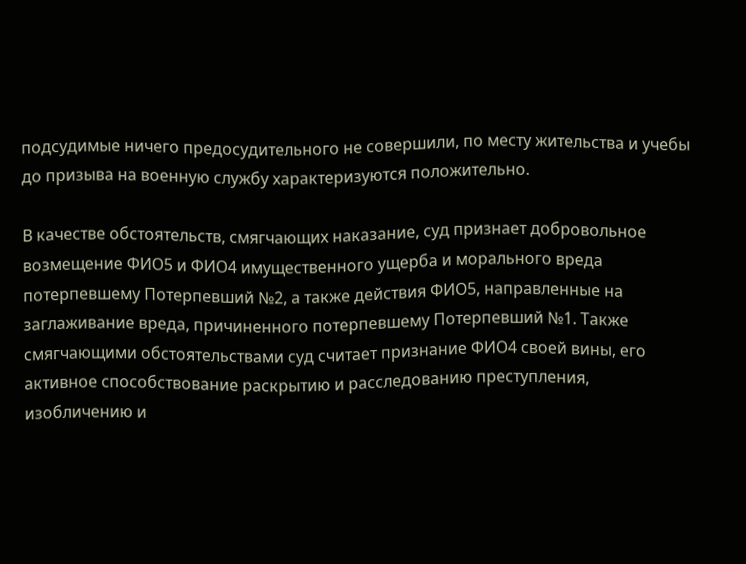подсудимые ничего предосудительного не совершили, по месту жительства и учебы до призыва на военную службу характеризуются положительно.

В качестве обстоятельств, смягчающих наказание, суд признает добровольное возмещение ФИО5 и ФИО4 имущественного ущерба и морального вреда потерпевшему Потерпевший №2, а также действия ФИО5, направленные на заглаживание вреда, причиненного потерпевшему Потерпевший №1. Также смягчающими обстоятельствами суд считает признание ФИО4 своей вины, его активное способствование раскрытию и расследованию преступления, изобличению и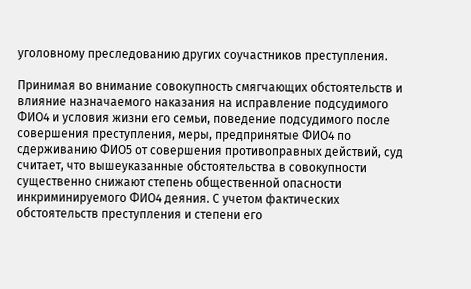уголовному преследованию других соучастников преступления.

Принимая во внимание совокупность смягчающих обстоятельств и влияние назначаемого наказания на исправление подсудимого ФИО4 и условия жизни его семьи, поведение подсудимого после совершения преступления, меры, предпринятые ФИО4 по сдерживанию ФИО5 от совершения противоправных действий, суд считает, что вышеуказанные обстоятельства в совокупности существенно снижают степень общественной опасности инкриминируемого ФИО4 деяния. С учетом фактических обстоятельств преступления и степени его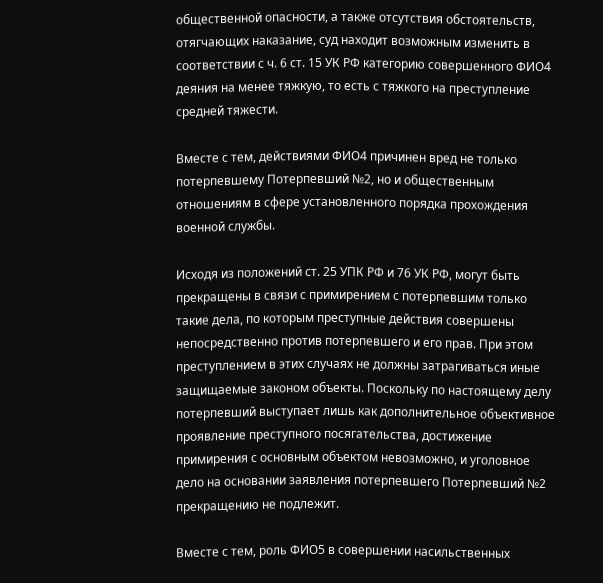общественной опасности, а также отсутствия обстоятельств, отягчающих наказание, суд находит возможным изменить в соответствии с ч. 6 ст. 15 УК РФ категорию совершенного ФИО4 деяния на менее тяжкую, то есть с тяжкого на преступление средней тяжести.

Вместе с тем, действиями ФИО4 причинен вред не только потерпевшему Потерпевший №2, но и общественным отношениям в сфере установленного порядка прохождения военной службы.

Исходя из положений ст. 25 УПК РФ и 76 УК РФ, могут быть прекращены в связи с примирением с потерпевшим только такие дела, по которым преступные действия совершены непосредственно против потерпевшего и его прав. При этом преступлением в этих случаях не должны затрагиваться иные защищаемые законом объекты. Поскольку по настоящему делу потерпевший выступает лишь как дополнительное объективное проявление преступного посягательства, достижение примирения с основным объектом невозможно, и уголовное дело на основании заявления потерпевшего Потерпевший №2 прекращению не подлежит.

Вместе с тем, роль ФИО5 в совершении насильственных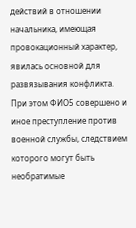действий в отношении начальника, имеющая провокационный характер, явилась основной для развязывания конфликта. При этом ФИО5 совершено и иное преступление против военной службы, следствием которого могут быть необратимые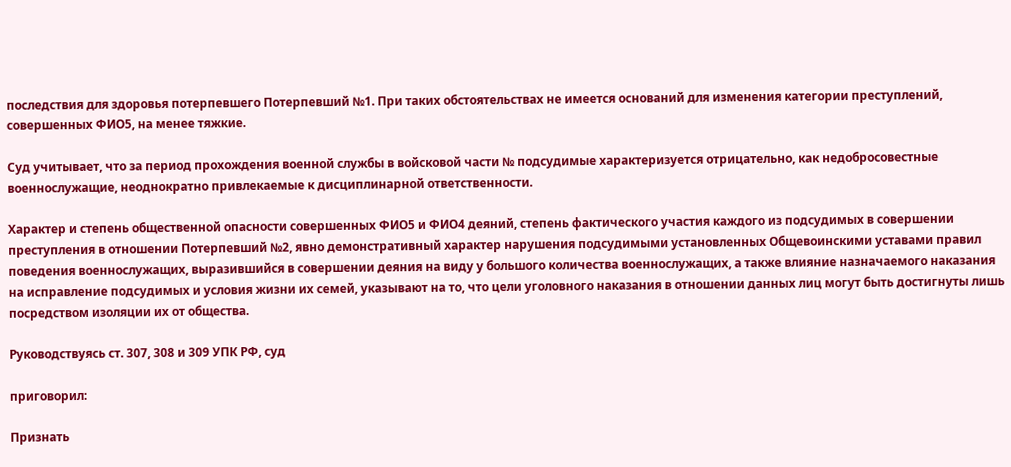последствия для здоровья потерпевшего Потерпевший №1. При таких обстоятельствах не имеется оснований для изменения категории преступлений, совершенных ФИО5, на менее тяжкие.

Суд учитывает, что за период прохождения военной службы в войсковой части № подсудимые характеризуется отрицательно, как недобросовестные военнослужащие, неоднократно привлекаемые к дисциплинарной ответственности.

Характер и степень общественной опасности совершенных ФИО5 и ФИО4 деяний, степень фактического участия каждого из подсудимых в совершении преступления в отношении Потерпевший №2, явно демонстративный характер нарушения подсудимыми установленных Общевоинскими уставами правил поведения военнослужащих, выразившийся в совершении деяния на виду у большого количества военнослужащих, а также влияние назначаемого наказания на исправление подсудимых и условия жизни их семей, указывают на то, что цели уголовного наказания в отношении данных лиц могут быть достигнуты лишь посредством изоляции их от общества.

Руководствуясь ст. 307, 308 и 309 УПК РФ, суд

приговорил:

Признать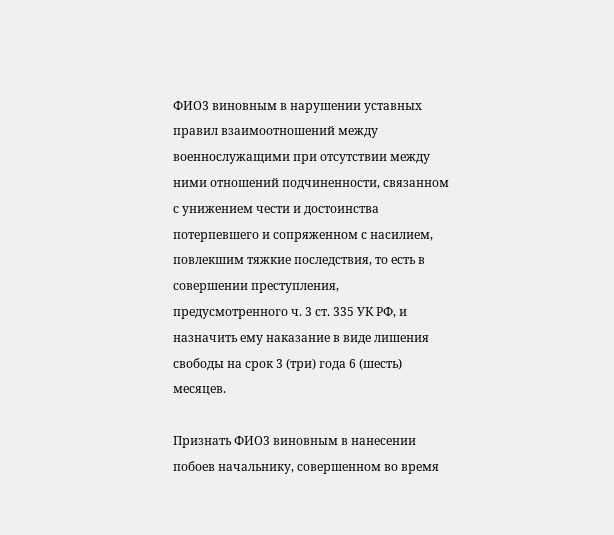ФИО3 виновным в нарушении уставных правил взаимоотношений между военнослужащими при отсутствии между ними отношений подчиненности, связанном с унижением чести и достоинства потерпевшего и сопряженном с насилием, повлекшим тяжкие последствия, то есть в совершении преступления, предусмотренного ч. 3 ст. 335 УК РФ, и назначить ему наказание в виде лишения свободы на срок 3 (три) года 6 (шесть) месяцев.

Признать ФИО3 виновным в нанесении побоев начальнику, совершенном во время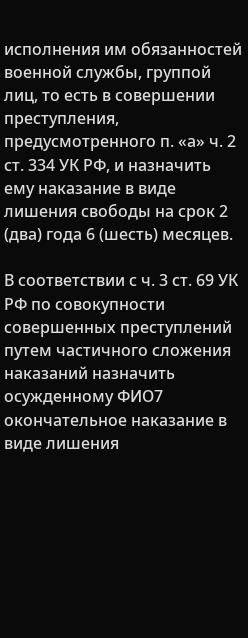исполнения им обязанностей военной службы, группой лиц, то есть в совершении преступления, предусмотренного п. «а» ч. 2 ст. 334 УК РФ, и назначить ему наказание в виде лишения свободы на срок 2 (два) года 6 (шесть) месяцев.

В соответствии с ч. 3 ст. 69 УК РФ по совокупности совершенных преступлений путем частичного сложения наказаний назначить осужденному ФИО7 окончательное наказание в виде лишения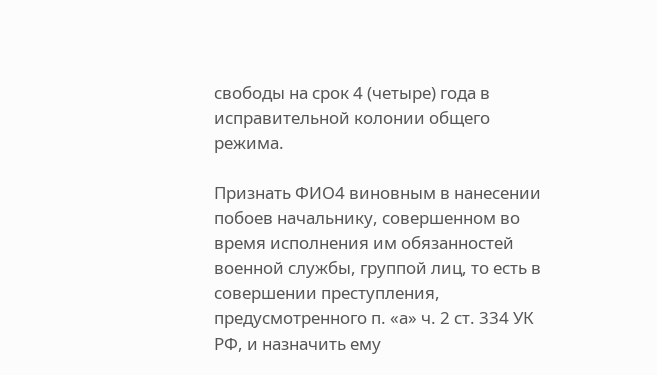свободы на срок 4 (четыре) года в исправительной колонии общего режима.

Признать ФИО4 виновным в нанесении побоев начальнику, совершенном во время исполнения им обязанностей военной службы, группой лиц, то есть в совершении преступления, предусмотренного п. «а» ч. 2 ст. 334 УК РФ, и назначить ему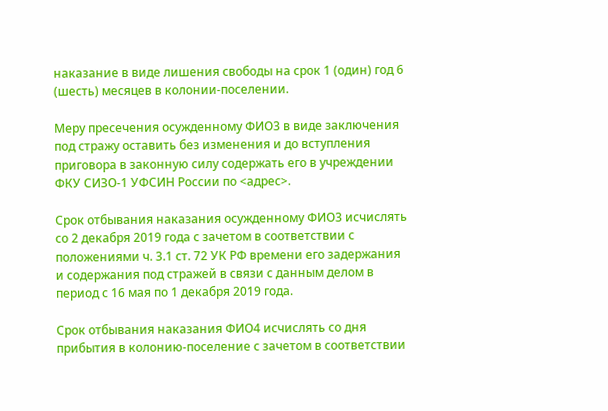наказание в виде лишения свободы на срок 1 (один) год 6 (шесть) месяцев в колонии-поселении.

Меру пресечения осужденному ФИО3 в виде заключения под стражу оставить без изменения и до вступления приговора в законную силу содержать его в учреждении ФКУ СИЗО-1 УФСИН России по <адрес>.

Срок отбывания наказания осужденному ФИО3 исчислять со 2 декабря 2019 года с зачетом в соответствии с положениями ч. 3.1 ст. 72 УК РФ времени его задержания и содержания под стражей в связи с данным делом в период с 16 мая по 1 декабря 2019 года.

Срок отбывания наказания ФИО4 исчислять со дня прибытия в колонию-поселение с зачетом в соответствии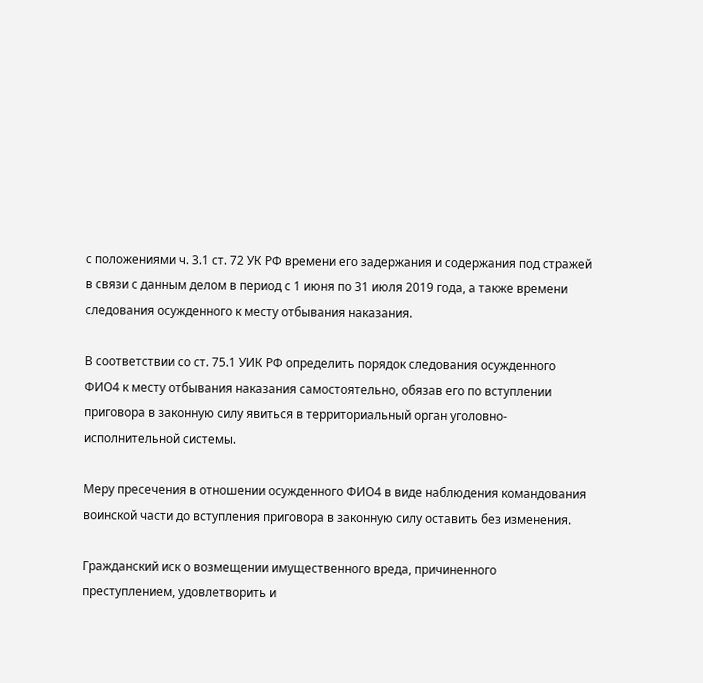с положениями ч. 3.1 ст. 72 УК РФ времени его задержания и содержания под стражей в связи с данным делом в период с 1 июня по 31 июля 2019 года, а также времени следования осужденного к месту отбывания наказания.

В соответствии со ст. 75.1 УИК РФ определить порядок следования осужденного ФИО4 к месту отбывания наказания самостоятельно, обязав его по вступлении приговора в законную силу явиться в территориальный орган уголовно-исполнительной системы.

Меру пресечения в отношении осужденного ФИО4 в виде наблюдения командования воинской части до вступления приговора в законную силу оставить без изменения.

Гражданский иск о возмещении имущественного вреда, причиненного преступлением, удовлетворить и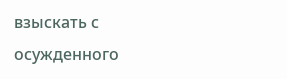взыскать с осужденного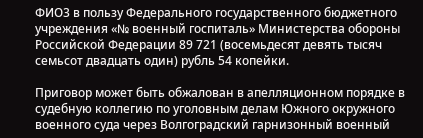ФИО3 в пользу Федерального государственного бюджетного учреждения «№ военный госпиталь» Министерства обороны Российской Федерации 89 721 (восемьдесят девять тысяч семьсот двадцать один) рубль 54 копейки.

Приговор может быть обжалован в апелляционном порядке в судебную коллегию по уголовным делам Южного окружного военного суда через Волгоградский гарнизонный военный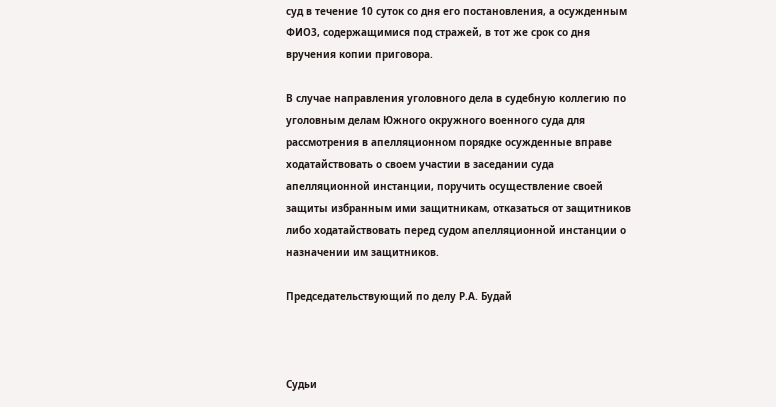суд в течение 10 суток со дня его постановления, а осужденным ФИО3, содержащимися под стражей, в тот же срок со дня вручения копии приговора.

В случае направления уголовного дела в судебную коллегию по уголовным делам Южного окружного военного суда для рассмотрения в апелляционном порядке осужденные вправе ходатайствовать о своем участии в заседании суда апелляционной инстанции, поручить осуществление своей защиты избранным ими защитникам, отказаться от защитников либо ходатайствовать перед судом апелляционной инстанции о назначении им защитников.

Председательствующий по делу Р.А. Будай



Судьи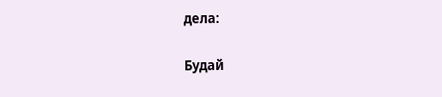дела:

Будай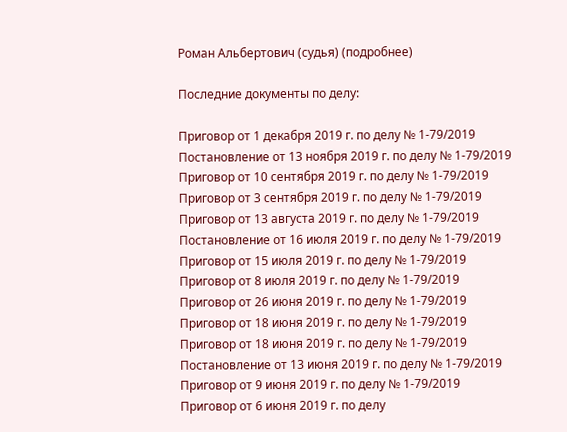Роман Альбертович (судья) (подробнее)

Последние документы по делу:

Приговор от 1 декабря 2019 г. по делу № 1-79/2019
Постановление от 13 ноября 2019 г. по делу № 1-79/2019
Приговор от 10 сентября 2019 г. по делу № 1-79/2019
Приговор от 3 сентября 2019 г. по делу № 1-79/2019
Приговор от 13 августа 2019 г. по делу № 1-79/2019
Постановление от 16 июля 2019 г. по делу № 1-79/2019
Приговор от 15 июля 2019 г. по делу № 1-79/2019
Приговор от 8 июля 2019 г. по делу № 1-79/2019
Приговор от 26 июня 2019 г. по делу № 1-79/2019
Приговор от 18 июня 2019 г. по делу № 1-79/2019
Приговор от 18 июня 2019 г. по делу № 1-79/2019
Постановление от 13 июня 2019 г. по делу № 1-79/2019
Приговор от 9 июня 2019 г. по делу № 1-79/2019
Приговор от 6 июня 2019 г. по делу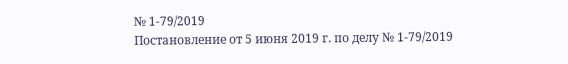№ 1-79/2019
Постановление от 5 июня 2019 г. по делу № 1-79/2019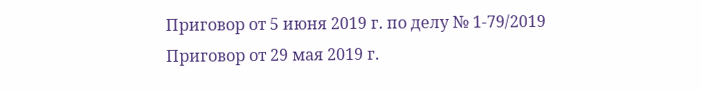Приговор от 5 июня 2019 г. по делу № 1-79/2019
Приговор от 29 мая 2019 г.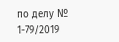по делу № 1-79/2019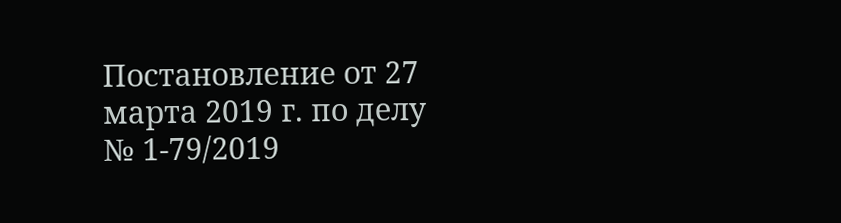Постановление от 27 марта 2019 г. по делу № 1-79/2019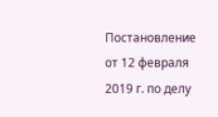Постановление от 12 февраля 2019 г. по делу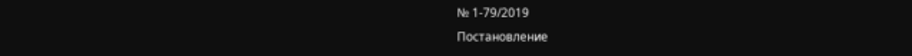№ 1-79/2019
Постановление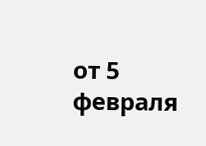от 5 февраля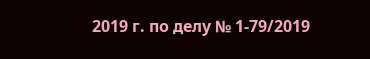2019 г. по делу № 1-79/2019